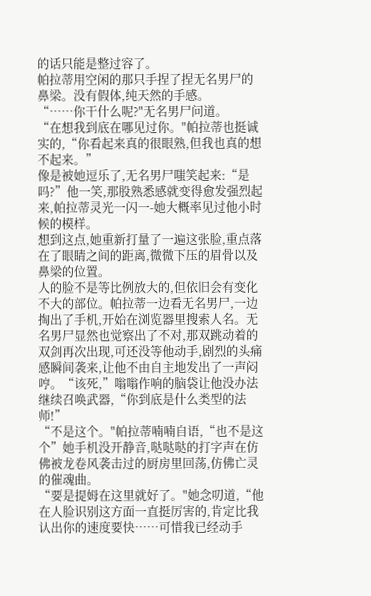的话只能是整过容了。
帕拉蒂用空闲的那只手捏了捏无名男尸的鼻梁。没有假体,纯天然的手感。
“……你干什么呢?"无名男尸问道。
“在想我到底在哪见过你。"帕拉蒂也挺诚实的,“你看起来真的很眼熟,但我也真的想不起来。”
像是被她逗乐了,无名男尸嗤笑起来:“是吗?”他一笑,那股熟悉感就变得愈发强烈起来,帕拉蒂灵光一闪一-她大概率见过他小时候的模样。
想到这点,她重新打量了一遍这张脸,重点落在了眼睛之间的距离,微微下压的眉骨以及鼻梁的位置。
人的脸不是等比例放大的,但依旧会有变化不大的部位。帕拉蒂一边看无名男尸,一边掏出了手机,开始在浏览器里搜索人名。无名男尸显然也觉察出了不对,那双跳动着的双剑再次出现,可还没等他动手,剧烈的头痛感瞬间袭来,让他不由自主地发出了一声闷哼。“该死,”嗡嗡作响的脑袋让他没办法继续召唤武器,“你到底是什么类型的法师!”
“不是这个。"帕拉蒂喃喃自语,“也不是这个”她手机没开静音,哒哒哒的打字声在仿佛被龙卷风袭击过的厨房里回荡,仿佛亡灵的催魂曲。
“要是提姆在这里就好了。"她念叨道,“他在人脸识别这方面一直挺厉害的,肯定比我认出你的速度要快……可惜我已经动手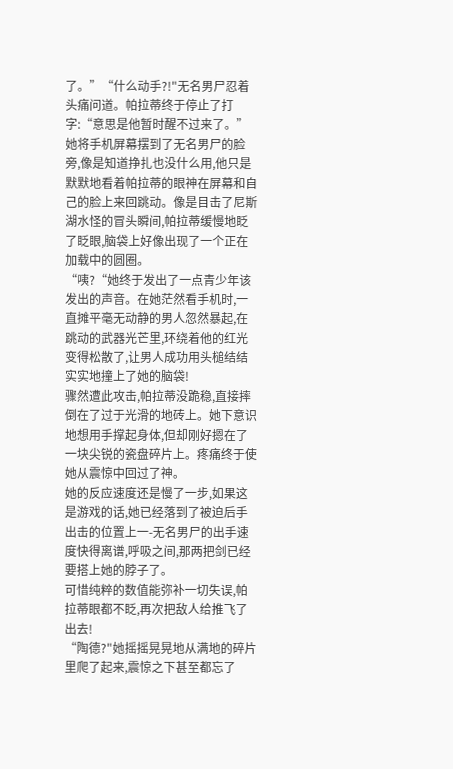了。”“什么动手?!"无名男尸忍着头痛问道。帕拉蒂终于停止了打字:“意思是他暂时醒不过来了。”她将手机屏幕摆到了无名男尸的脸旁,像是知道挣扎也没什么用,他只是默默地看着帕拉蒂的眼神在屏幕和自己的脸上来回跳动。像是目击了尼斯湖水怪的冒头瞬间,帕拉蒂缓慢地眨了眨眼,脑袋上好像出现了一个正在加载中的圆圈。
“咦?“她终于发出了一点青少年该发出的声音。在她茫然看手机时,一直摊平毫无动静的男人忽然暴起,在跳动的武器光芒里,环绕着他的红光变得松散了,让男人成功用头槌结结实实地撞上了她的脑袋!
骤然遭此攻击,帕拉蒂没跪稳,直接摔倒在了过于光滑的地砖上。她下意识地想用手撑起身体,但却刚好摁在了一块尖锐的瓷盘碎片上。疼痛终于使她从震惊中回过了神。
她的反应速度还是慢了一步,如果这是游戏的话,她已经落到了被迫后手出击的位置上一-无名男尸的出手速度快得离谱,呼吸之间,那两把剑已经要搭上她的脖子了。
可惜纯粹的数值能弥补一切失误,帕拉蒂眼都不眨,再次把敌人给推飞了出去!
“陶德?"她摇摇晃晃地从满地的碎片里爬了起来,震惊之下甚至都忘了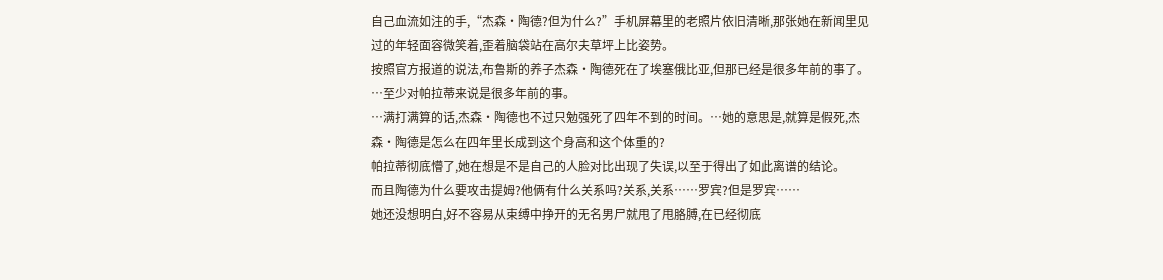自己血流如注的手,“杰森·陶德?但为什么?”手机屏幕里的老照片依旧清晰,那张她在新闻里见过的年轻面容微笑着,歪着脑袋站在高尔夫草坪上比姿势。
按照官方报道的说法,布鲁斯的养子杰森·陶德死在了埃塞俄比亚,但那已经是很多年前的事了。
…至少对帕拉蒂来说是很多年前的事。
…满打满算的话,杰森·陶德也不过只勉强死了四年不到的时间。…她的意思是,就算是假死,杰森·陶德是怎么在四年里长成到这个身高和这个体重的?
帕拉蒂彻底懵了,她在想是不是自己的人脸对比出现了失误,以至于得出了如此离谱的结论。
而且陶德为什么要攻击提姆?他俩有什么关系吗?关系,关系……罗宾?但是罗宾……
她还没想明白,好不容易从束缚中挣开的无名男尸就甩了甩胳膊,在已经彻底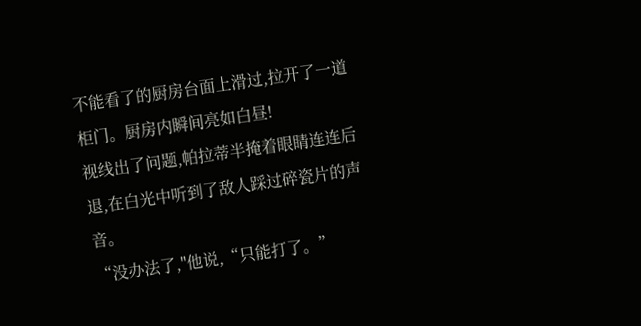不能看了的厨房台面上滑过,拉开了一道柜门。厨房内瞬间亮如白昼!
视线出了问题,帕拉蒂半掩着眼睛连连后退,在白光中听到了敌人踩过碎瓷片的声音。
“没办法了,"他说,“只能打了。”